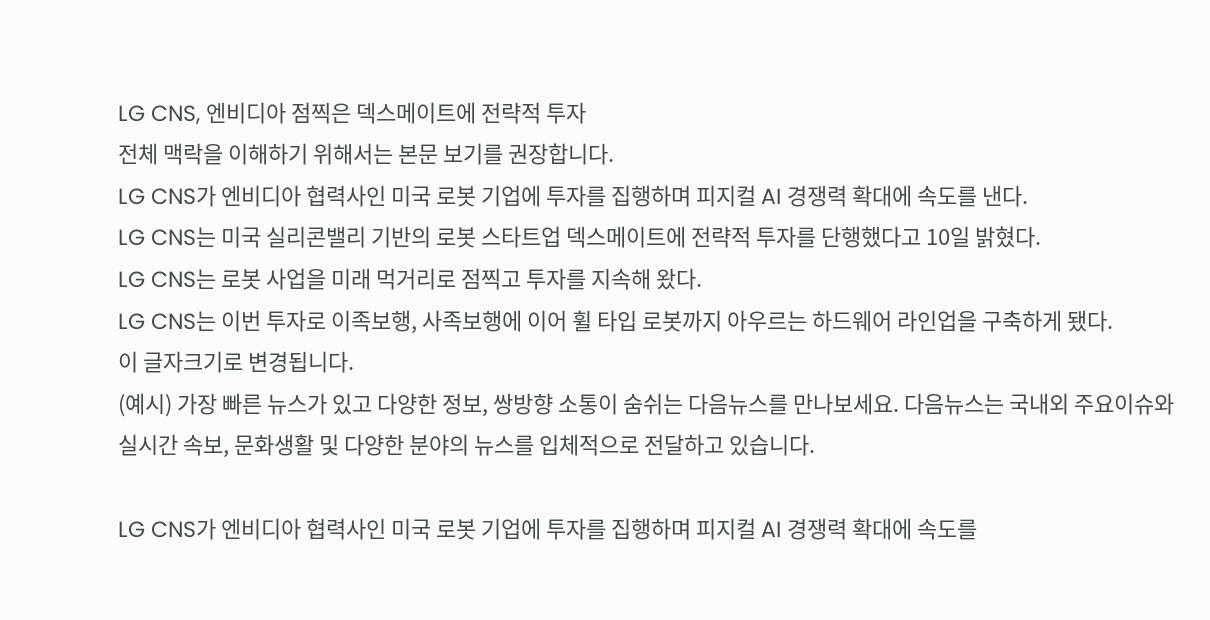LG CNS, 엔비디아 점찍은 덱스메이트에 전략적 투자
전체 맥락을 이해하기 위해서는 본문 보기를 권장합니다.
LG CNS가 엔비디아 협력사인 미국 로봇 기업에 투자를 집행하며 피지컬 AI 경쟁력 확대에 속도를 낸다.
LG CNS는 미국 실리콘밸리 기반의 로봇 스타트업 덱스메이트에 전략적 투자를 단행했다고 10일 밝혔다.
LG CNS는 로봇 사업을 미래 먹거리로 점찍고 투자를 지속해 왔다.
LG CNS는 이번 투자로 이족보행, 사족보행에 이어 휠 타입 로봇까지 아우르는 하드웨어 라인업을 구축하게 됐다.
이 글자크기로 변경됩니다.
(예시) 가장 빠른 뉴스가 있고 다양한 정보, 쌍방향 소통이 숨쉬는 다음뉴스를 만나보세요. 다음뉴스는 국내외 주요이슈와 실시간 속보, 문화생활 및 다양한 분야의 뉴스를 입체적으로 전달하고 있습니다.

LG CNS가 엔비디아 협력사인 미국 로봇 기업에 투자를 집행하며 피지컬 AI 경쟁력 확대에 속도를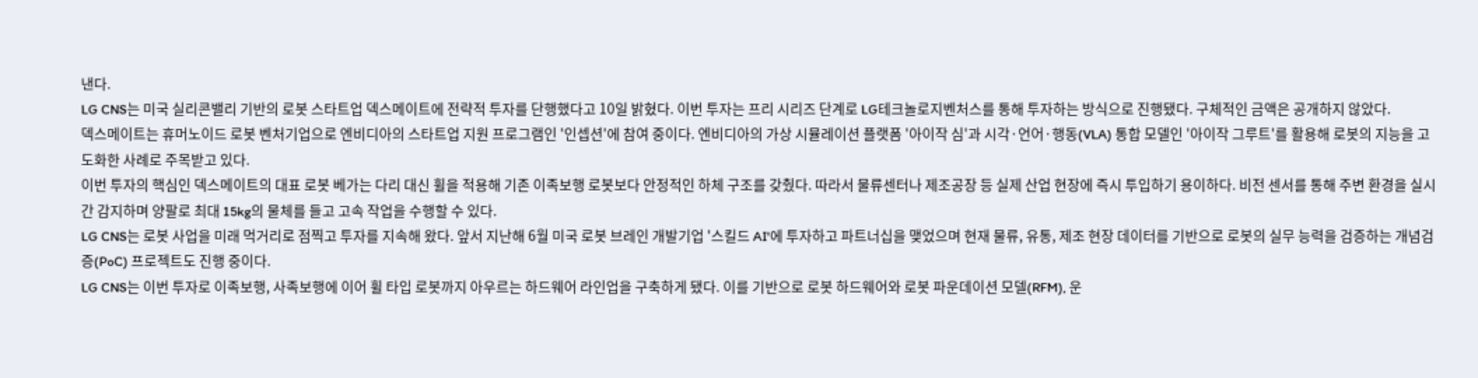낸다.
LG CNS는 미국 실리콘밸리 기반의 로봇 스타트업 덱스메이트에 전략적 투자를 단행했다고 10일 밝혔다. 이번 투자는 프리 시리즈 단계로 LG테크놀로지벤처스를 통해 투자하는 방식으로 진행됐다. 구체적인 금액은 공개하지 않았다.
덱스메이트는 휴머노이드 로봇 벤처기업으로 엔비디아의 스타트업 지원 프로그램인 '인셉션'에 참여 중이다. 엔비디아의 가상 시뮬레이션 플랫폼 '아이작 심'과 시각·언어·행동(VLA) 통합 모델인 '아이작 그루트'를 활용해 로봇의 지능을 고도화한 사례로 주목받고 있다.
이번 투자의 핵심인 덱스메이트의 대표 로봇 베가는 다리 대신 휠을 적용해 기존 이족보행 로봇보다 안정적인 하체 구조를 갖췄다. 따라서 물류센터나 제조공장 등 실제 산업 현장에 즉시 투입하기 용이하다. 비전 센서를 통해 주변 환경을 실시간 감지하며 양팔로 최대 15kg의 물체를 들고 고속 작업을 수행할 수 있다.
LG CNS는 로봇 사업을 미래 먹거리로 점찍고 투자를 지속해 왔다. 앞서 지난해 6월 미국 로봇 브레인 개발기업 '스킬드 AI'에 투자하고 파트너십을 맺었으며 현재 물류, 유통, 제조 현장 데이터를 기반으로 로봇의 실무 능력을 검증하는 개념검증(PoC) 프로젝트도 진행 중이다.
LG CNS는 이번 투자로 이족보행, 사족보행에 이어 휠 타입 로봇까지 아우르는 하드웨어 라인업을 구축하게 됐다. 이를 기반으로 로봇 하드웨어와 로봇 파운데이션 모델(RFM), 운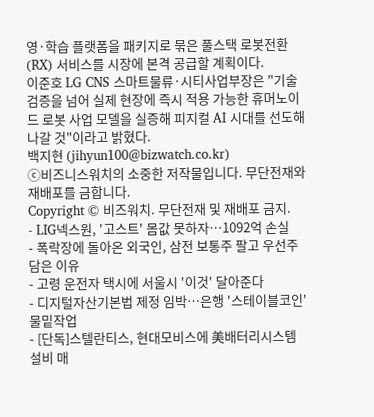영·학습 플랫폼을 패키지로 묶은 풀스택 로봇전환(RX) 서비스를 시장에 본격 공급할 계획이다.
이준호 LG CNS 스마트물류·시티사업부장은 "기술 검증을 넘어 실제 현장에 즉시 적용 가능한 휴머노이드 로봇 사업 모델을 실증해 피지컬 AI 시대를 선도해 나갈 것"이라고 밝혔다.
백지현 (jihyun100@bizwatch.co.kr)
ⓒ비즈니스워치의 소중한 저작물입니다. 무단전재와 재배포를 금합니다.
Copyright © 비즈워치. 무단전재 및 재배포 금지.
- LIG넥스원, '고스트' 몸값 못하자…1092억 손실
- 폭락장에 돌아온 외국인, 삼전 보통주 팔고 우선주 담은 이유
- 고령 운전자 택시에 서울시 '이것' 달아준다
- 디지털자산기본법 제정 임박…은행 '스테이블코인' 물밑작업
- [단독]스텔란티스, 현대모비스에 美배터리시스템 설비 매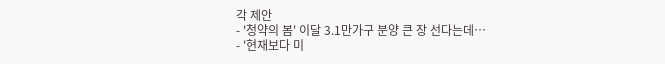각 제안
- '청약의 봄' 이달 3.1만가구 분양 큰 장 선다는데…
- '현재보다 미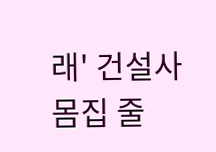래' 건설사 몸집 줄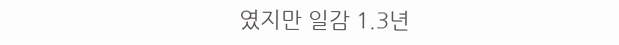였지만 일감 1.3년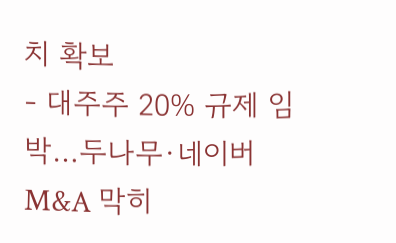치 확보
- 대주주 20% 규제 임박…두나무·네이버 M&A 막히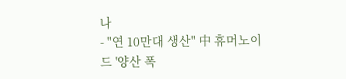나
- "연 10만대 생산" 中 휴머노이드 '양산 폭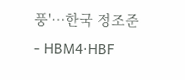풍'…한국 정조준
- HBM4·HBF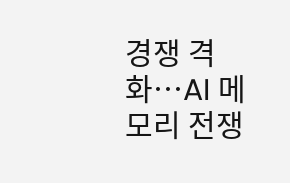경쟁 격화…AI 메모리 전쟁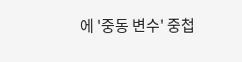에 '중동 변수' 중첩